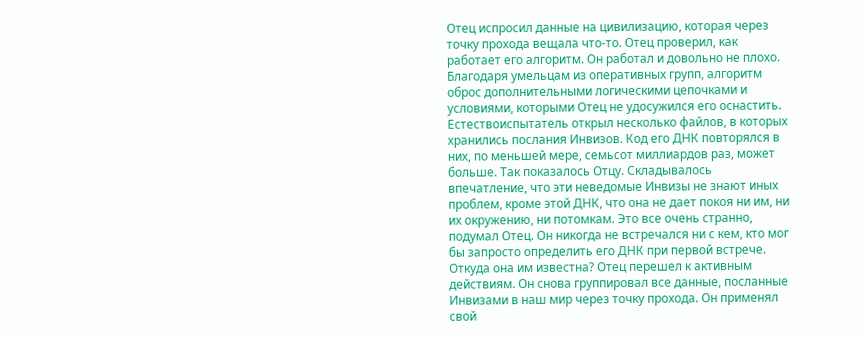Отец испросил данные на цивилизацию, которая через точку прохода вещала что-то. Отец проверил, как работает его алгоритм. Он работал и довольно не плохо. Благодаря умельцам из оперативных групп, алгоритм оброс дополнительными логическими цепочками и условиями, которыми Отец не удосужился его оснастить. Естествоиспытатель открыл несколько файлов, в которых хранились послания Инвизов. Код его ДНК повторялся в них, по меньшей мере, семьсот миллиардов раз, может больше. Так показалось Отцу. Складывалось впечатление, что эти неведомые Инвизы не знают иных проблем, кроме этой ДНК, что она не дает покоя ни им, ни их окружению, ни потомкам. Это все очень странно, подумал Отец. Он никогда не встречался ни с кем, кто мог бы запросто определить его ДНК при первой встрече. Откуда она им известна? Отец перешел к активным действиям. Он снова группировал все данные, посланные Инвизами в наш мир через точку прохода. Он применял свой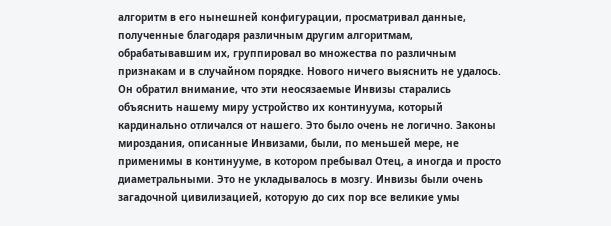алгоритм в его нынешней конфигурации, просматривал данные, полученные благодаря различным другим алгоритмам, обрабатывавшим их, группировал во множества по различным признакам и в случайном порядке. Нового ничего выяснить не удалось. Он обратил внимание, что эти неосязаемые Инвизы старались объяснить нашему миру устройство их континуума, который кардинально отличался от нашего. Это было очень не логично. Законы мироздания, описанные Инвизами, были, по меньшей мере, не применимы в континууме, в котором пребывал Отец, а иногда и просто диаметральными. Это не укладывалось в мозгу. Инвизы были очень загадочной цивилизацией, которую до сих пор все великие умы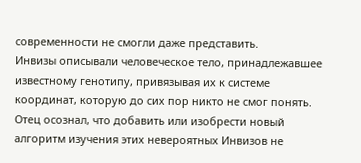современности не смогли даже представить.
Инвизы описывали человеческое тело, принадлежавшее известному генотипу, привязывая их к системе координат, которую до сих пор никто не смог понять. Отец осознал, что добавить или изобрести новый алгоритм изучения этих невероятных Инвизов не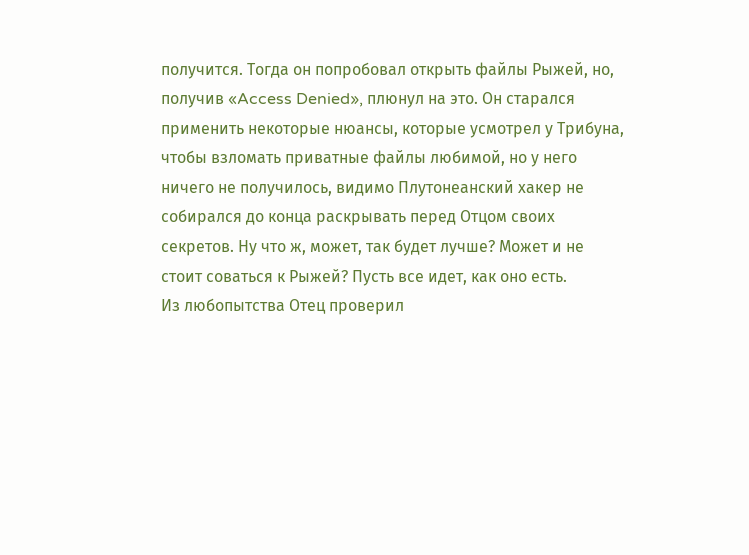получится. Тогда он попробовал открыть файлы Рыжей, но, получив «Access Denied», плюнул на это. Он старался применить некоторые нюансы, которые усмотрел у Трибуна, чтобы взломать приватные файлы любимой, но у него ничего не получилось, видимо Плутонеанский хакер не собирался до конца раскрывать перед Отцом своих секретов. Ну что ж, может, так будет лучше? Может и не стоит соваться к Рыжей? Пусть все идет, как оно есть.
Из любопытства Отец проверил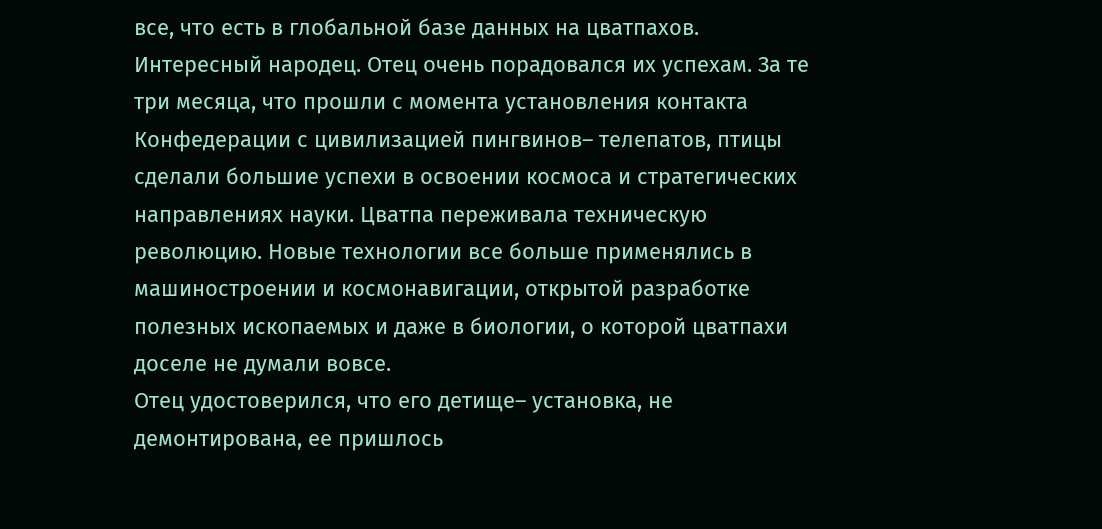все, что есть в глобальной базе данных на цватпахов. Интересный народец. Отец очень порадовался их успехам. За те три месяца, что прошли с момента установления контакта Конфедерации с цивилизацией пингвинов– телепатов, птицы сделали большие успехи в освоении космоса и стратегических направлениях науки. Цватпа переживала техническую революцию. Новые технологии все больше применялись в машиностроении и космонавигации, открытой разработке полезных ископаемых и даже в биологии, о которой цватпахи доселе не думали вовсе.
Отец удостоверился, что его детище– установка, не демонтирована, ее пришлось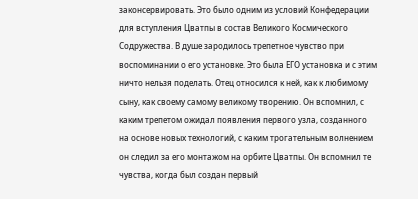законсервировать. Это было одним из условий Конфедерации для вступления Цватпы в состав Великого Космического Содружества. В душе зародилось трепетное чувство при воспоминании о его установке. Это была ЕГО установка и с этим ничто нельзя поделать. Отец относился к ней, как к любимому сыну, как своему самому великому творению. Он вспомнил, с каким трепетом ожидал появления первого узла, созданного на основе новых технологий, с каким трогательным волнением он следил за его монтажом на орбите Цватпы. Он вспомнил те чувства, когда был создан первый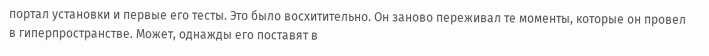портал установки и первые его тесты. Это было восхитительно. Он заново переживал те моменты, которые он провел в гиперпространстве. Может, однажды его поставят в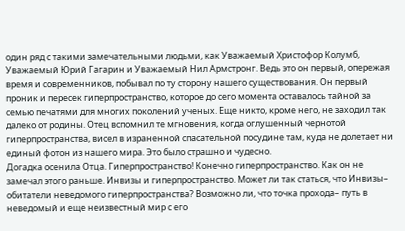один ряд с такими замечательными людьми, как Уважаемый Христофор Колумб, Уважаемый Юрий Гагарин и Уважаемый Нил Армстронг. Ведь это он первый, опережая время и современников, побывал по ту сторону нашего существования. Он первый проник и пересек гиперпространство, которое до сего момента оставалось тайной за семью печатями для многих поколений ученых. Еще никто, кроме него, не заходил так далеко от родины. Отец вспомнил те мгновения, когда оглушенный чернотой гиперпространства, висел в израненной спасательной посудине там, куда не долетает ни единый фотон из нашего мира. Это было страшно и чудесно.
Догадка осенила Отца. Гиперпространство! Конечно гиперпространство. Как он не замечал этого раньше. Инвизы и гиперпространство. Может ли так статься, что Инвизы– обитатели неведомого гиперпространства? Возможно ли, что точка прохода– путь в неведомый и еще неизвестный мир с его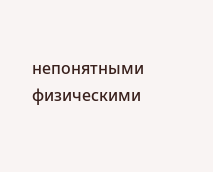непонятными физическими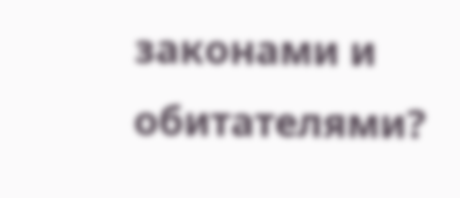законами и обитателями?